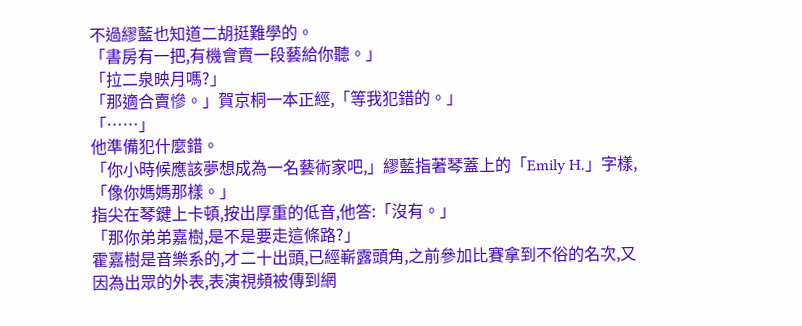不過繆藍也知道二胡挺難學的。
「書房有一把,有機會賣一段藝給你聽。」
「拉二泉映月嗎?」
「那適合賣慘。」賀京桐一本正經,「等我犯錯的。」
「……」
他準備犯什麼錯。
「你小時候應該夢想成為一名藝術家吧,」繆藍指著琴蓋上的「Emily H.」字樣,「像你媽媽那樣。」
指尖在琴鍵上卡頓,按出厚重的低音,他答:「沒有。」
「那你弟弟嘉樹,是不是要走這條路?」
霍嘉樹是音樂系的,才二十出頭,已經嶄露頭角,之前參加比賽拿到不俗的名次,又因為出眾的外表,表演視頻被傳到網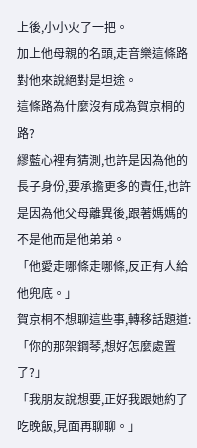上後,小小火了一把。
加上他母親的名頭,走音樂這條路對他來說絕對是坦途。
這條路為什麼沒有成為賀京桐的路?
繆藍心裡有猜測,也許是因為他的長子身份,要承擔更多的責任,也許是因為他父母離異後,跟著媽媽的不是他而是他弟弟。
「他愛走哪條走哪條,反正有人給他兜底。」
賀京桐不想聊這些事,轉移話題道:「你的那架鋼琴,想好怎麼處置了?」
「我朋友說想要,正好我跟她約了吃晚飯,見面再聊聊。」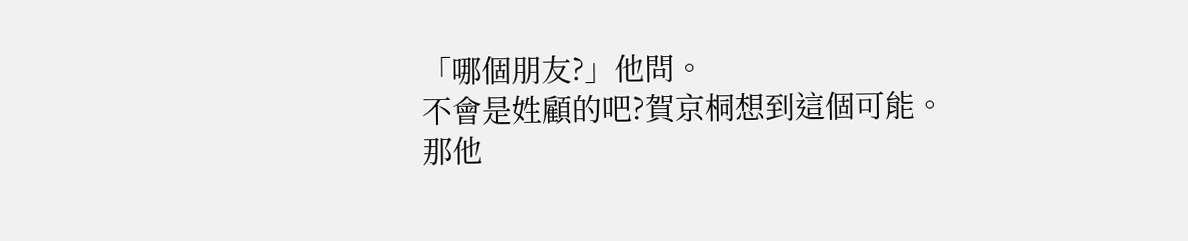「哪個朋友?」他問。
不會是姓顧的吧?賀京桐想到這個可能。
那他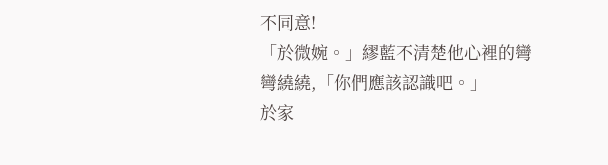不同意!
「於微婉。」繆藍不清楚他心裡的彎彎繞繞,「你們應該認識吧。」
於家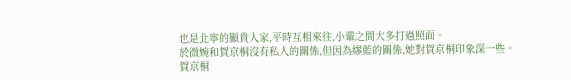也是北寧的顯貴人家,平時互相來往,小輩之間大多打過照面。
於微婉和賀京桐沒有私人的關係,但因為繆藍的關係,她對賀京桐印象深一些。
賀京桐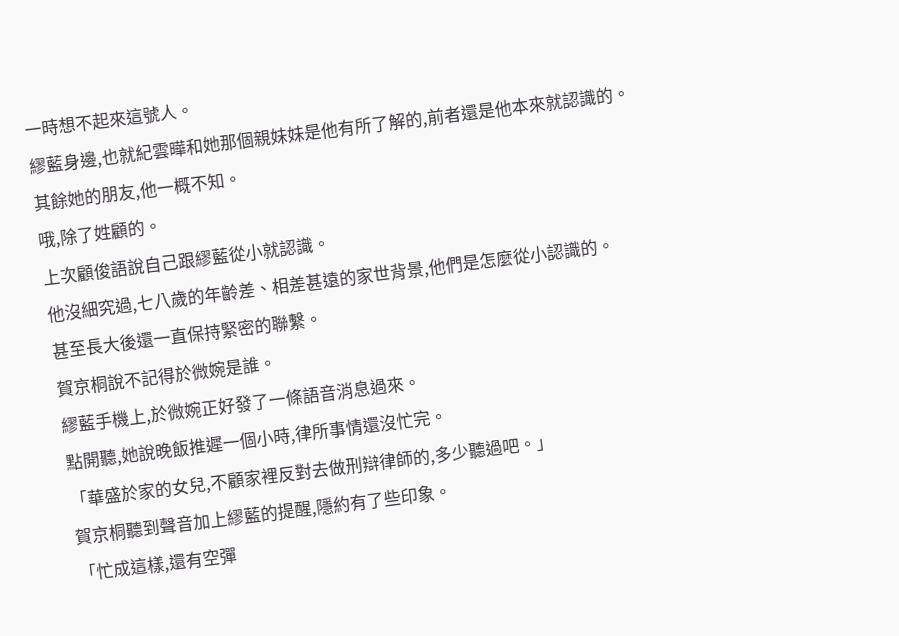一時想不起來這號人。
繆藍身邊,也就紀雲曄和她那個親妹妹是他有所了解的,前者還是他本來就認識的。
其餘她的朋友,他一概不知。
哦,除了姓顧的。
上次顧俊語說自己跟繆藍從小就認識。
他沒細究過,七八歲的年齡差、相差甚遠的家世背景,他們是怎麼從小認識的。
甚至長大後還一直保持緊密的聯繫。
賀京桐說不記得於微婉是誰。
繆藍手機上,於微婉正好發了一條語音消息過來。
點開聽,她說晚飯推遲一個小時,律所事情還沒忙完。
「華盛於家的女兒,不顧家裡反對去做刑辯律師的,多少聽過吧。」
賀京桐聽到聲音加上繆藍的提醒,隱約有了些印象。
「忙成這樣,還有空彈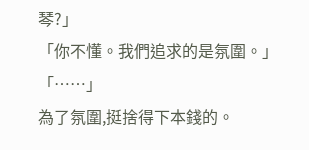琴?」
「你不懂。我們追求的是氛圍。」
「……」
為了氛圍,挺捨得下本錢的。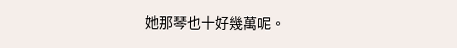她那琴也十好幾萬呢。